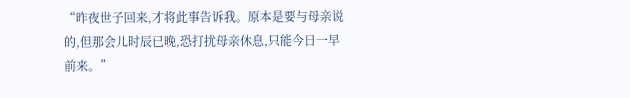“昨夜世子回来,才将此事告诉我。原本是要与母亲说的,但那会儿时辰已晚,恐打扰母亲休息,只能今日一早前来。”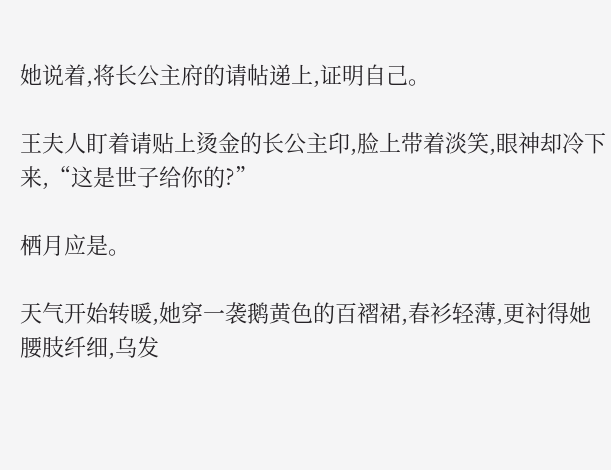她说着,将长公主府的请帖递上,证明自己。

王夫人盯着请贴上烫金的长公主印,脸上带着淡笑,眼神却冷下来,“这是世子给你的?”

栖月应是。

天气开始转暖,她穿一袭鹅黄色的百褶裙,春衫轻薄,更衬得她腰肢纤细,乌发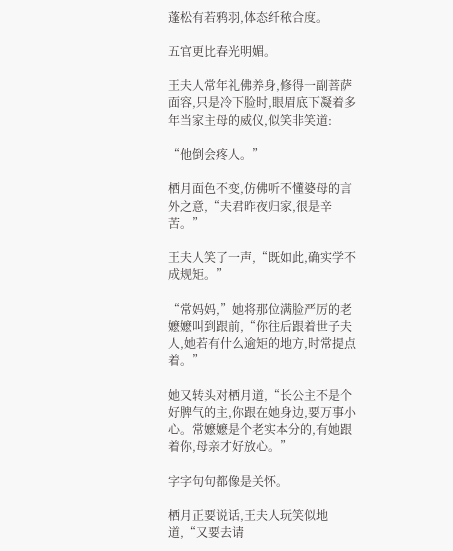蓬松有若鸦羽,体态纤秾合度。

五官更比春光明媚。

王夫人常年礼佛养身,修得一副菩萨面容,只是冷下脸时,眼眉底下凝着多年当家主母的威仪,似笑非笑道:

“他倒会疼人。”

栖月面色不变,仿佛听不懂婆母的言外之意,“夫君昨夜归家,很是辛苦。”

王夫人笑了一声,“既如此,确实学不成规矩。”

“常妈妈,”她将那位满脸严厉的老嬷嬷叫到跟前,“你往后跟着世子夫人,她若有什么逾矩的地方,时常提点着。”

她又转头对栖月道,“长公主不是个好脾气的主,你跟在她身边,要万事小心。常嬷嬷是个老实本分的,有她跟着你,母亲才好放心。”

字字句句都像是关怀。

栖月正要说话,王夫人玩笑似地道,“又要去请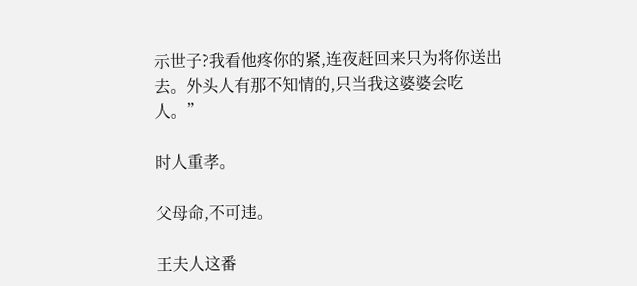示世子?我看他疼你的紧,连夜赶回来只为将你送出去。外头人有那不知情的,只当我这婆婆会吃人。”

时人重孝。

父母命,不可违。

王夫人这番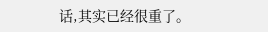话,其实已经很重了。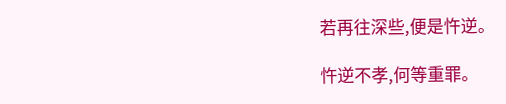若再往深些,便是忤逆。

忤逆不孝,何等重罪。